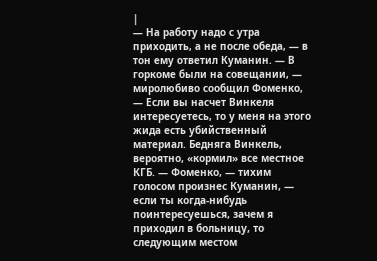|
— На работу надо с утра приходить, а не после обеда, — в тон ему ответил Куманин. — В горкоме были на совещании, — миролюбиво сообщил Фоменко, — Если вы насчет Винкеля интересуетесь, то у меня на этого жида есть убийственный материал. Бедняга Винкель, вероятно, «кормил» все местное КГБ. — Фоменко, — тихим голосом произнес Куманин, — если ты когда-нибудь поинтересуешься, зачем я приходил в больницу, то следующим местом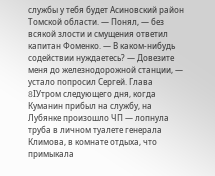службы у тебя будет Асиновский район Томской области. — Понял, — без всякой злости и смущения ответил капитан Фоменко. — В каком-нибудь содействии нуждаетесь? — Довезите меня до железнодорожной станции, — устало попросил Сергей. Глава 8IУтром следующего дня, когда Куманин прибыл на службу, на Лубянке произошло ЧП — лопнула труба в личном туалете генерала Климова, в комнате отдыха, что примыкала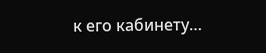к его кабинету…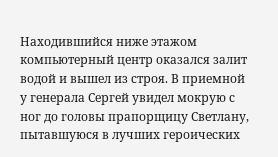Находившийся ниже этажом компьютерный центр оказался залит водой и вышел из строя. В приемной у генерала Сергей увидел мокрую с ног до головы прапорщицу Светлану, пытавшуюся в лучших героических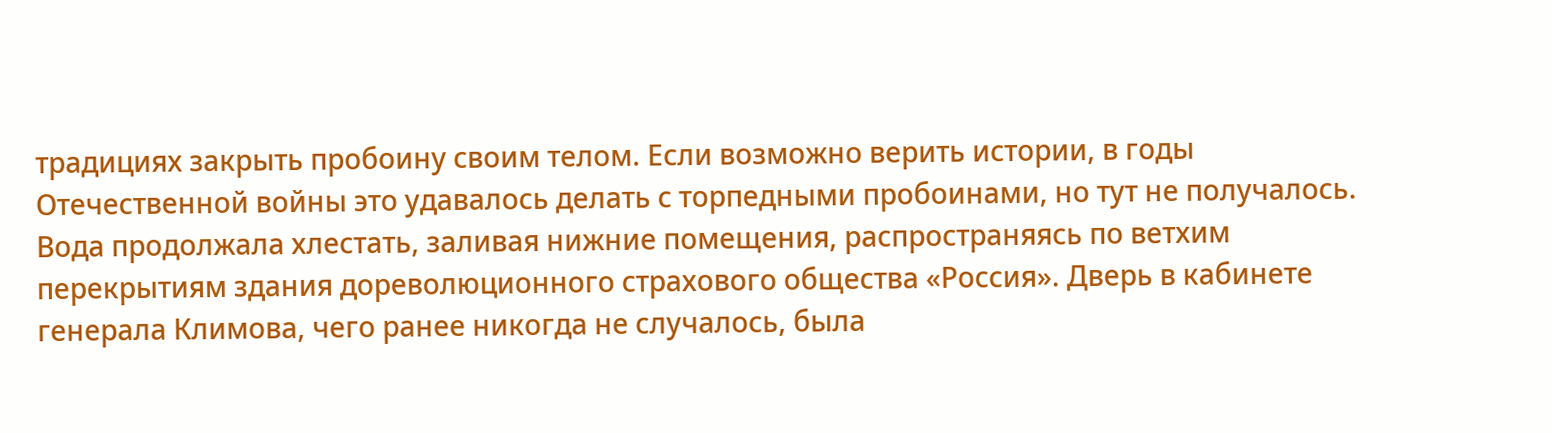традициях закрыть пробоину своим телом. Если возможно верить истории, в годы Отечественной войны это удавалось делать с торпедными пробоинами, но тут не получалось. Вода продолжала хлестать, заливая нижние помещения, распространяясь по ветхим перекрытиям здания дореволюционного страхового общества «Россия». Дверь в кабинете генерала Климова, чего ранее никогда не случалось, была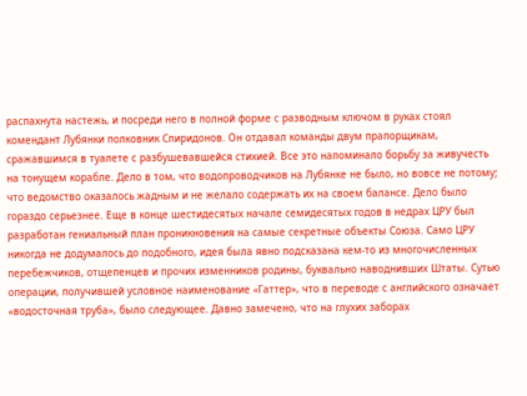распахнута настежь, и посреди него в полной форме с разводным ключом в руках стоял комендант Лубянки полковник Спиридонов. Он отдавал команды двум прапорщикам, сражавшимся в туалете с разбушевавшейся стихией. Все это напоминало борьбу за живучесть на тонущем корабле. Дело в том, что водопроводчиков на Лубянке не было, но вовсе не потому; что ведомство оказалось жадным и не желало содержать их на своем балансе. Дело было гораздо серьезнее. Еще в конце шестидесятых начале семидесятых годов в недрах ЦРУ был разработан гениальный план проникновения на самые секретные объекты Союза. Само ЦРУ никогда не додумалось до подобного, идея была явно подсказана кем-то из многочисленных перебежчиков, отщепенцев и прочих изменников родины, буквально наводнивших Штаты. Сутью операции, получившей условное наименование «Гаттер», что в переводе с английского означает «водосточная труба», было следующее. Давно замечено, что на глухих заборах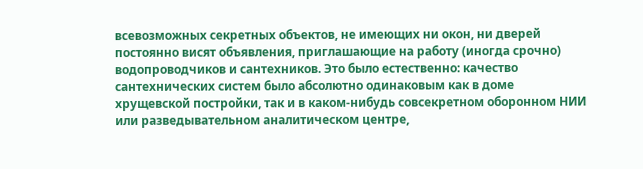всевозможных секретных объектов, не имеющих ни окон, ни дверей постоянно висят объявления, приглашающие на работу (иногда срочно) водопроводчиков и сантехников. Это было естественно: качество сантехнических систем было абсолютно одинаковым как в доме хрущевской постройки, так и в каком-нибудь совсекретном оборонном НИИ или разведывательном аналитическом центре,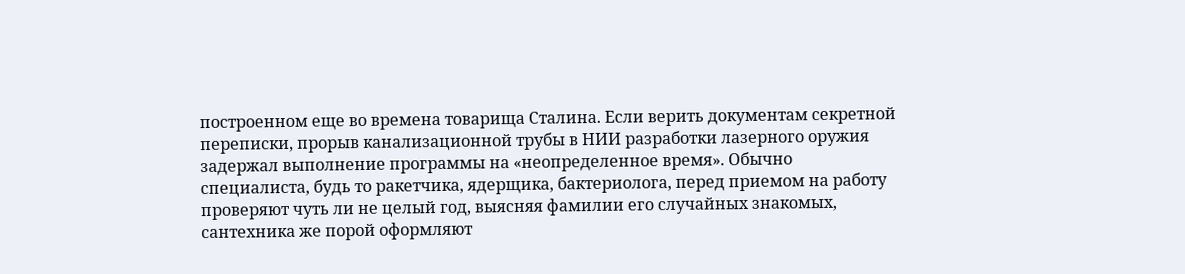построенном еще во времена товарища Сталина. Если верить документам секретной переписки, прорыв канализационной трубы в НИИ разработки лазерного оружия задержал выполнение программы на «неопределенное время». Обычно специалиста, будь то ракетчика, ядерщика, бактериолога, перед приемом на работу проверяют чуть ли не целый год, выясняя фамилии его случайных знакомых, сантехника же порой оформляют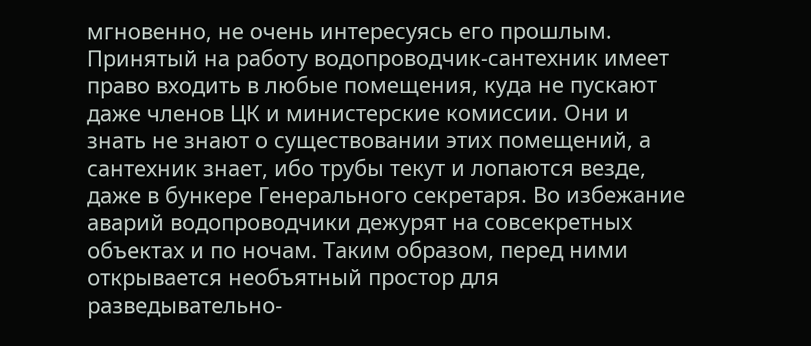мгновенно, не очень интересуясь его прошлым. Принятый на работу водопроводчик-сантехник имеет право входить в любые помещения, куда не пускают даже членов ЦК и министерские комиссии. Они и знать не знают о существовании этих помещений, а сантехник знает, ибо трубы текут и лопаются везде, даже в бункере Генерального секретаря. Во избежание аварий водопроводчики дежурят на совсекретных объектах и по ночам. Таким образом, перед ними открывается необъятный простор для разведывательно-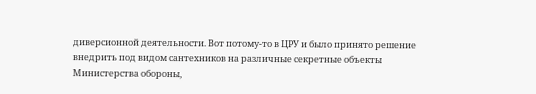диверсионной деятельности. Вот потому-то в ЦРУ и было принято решение внедрить под видом сантехников на различные секретные объекты Министерства обороны,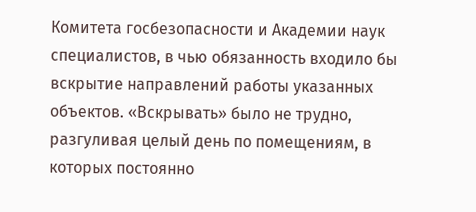Комитета госбезопасности и Академии наук специалистов, в чью обязанность входило бы вскрытие направлений работы указанных объектов. «Вскрывать» было не трудно, разгуливая целый день по помещениям, в которых постоянно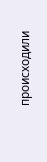происходили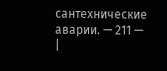сантехнические аварии. — 211 —
|